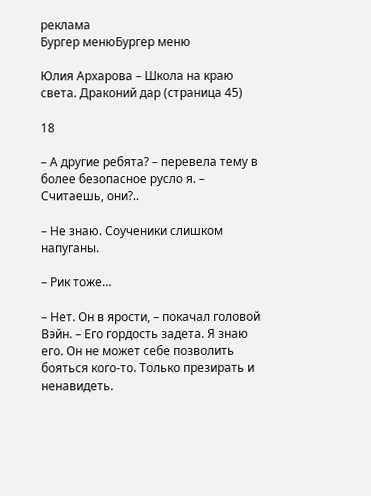реклама
Бургер менюБургер меню

Юлия Архарова – Школа на краю света. Драконий дар (страница 45)

18

– А другие ребята? – перевела тему в более безопасное русло я. – Считаешь, они?..

– Не знаю. Соученики слишком напуганы.

– Рик тоже…

– Нет. Он в ярости, – покачал головой Вэйн. – Его гордость задета. Я знаю его. Он не может себе позволить бояться кого-то. Только презирать и ненавидеть.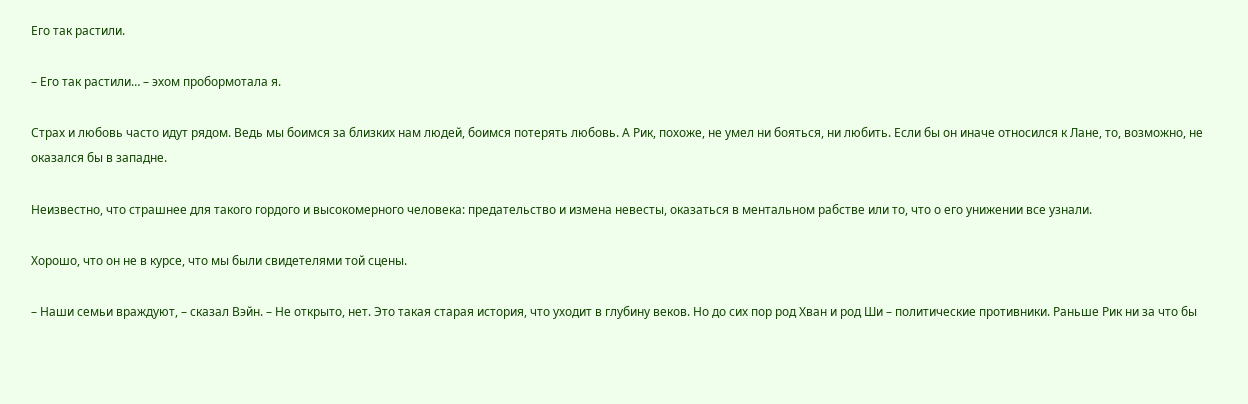Его так растили.

– Его так растили… – эхом пробормотала я.

Страх и любовь часто идут рядом. Ведь мы боимся за близких нам людей, боимся потерять любовь. А Рик, похоже, не умел ни бояться, ни любить. Если бы он иначе относился к Лане, то, возможно, не оказался бы в западне.

Неизвестно, что страшнее для такого гордого и высокомерного человека: предательство и измена невесты, оказаться в ментальном рабстве или то, что о его унижении все узнали.

Хорошо, что он не в курсе, что мы были свидетелями той сцены.

– Наши семьи враждуют, – сказал Вэйн. – Не открыто, нет. Это такая старая история, что уходит в глубину веков. Но до сих пор род Хван и род Ши – политические противники. Раньше Рик ни за что бы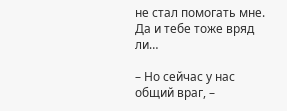не стал помогать мне. Да и тебе тоже вряд ли…

– Но сейчас у нас общий враг, –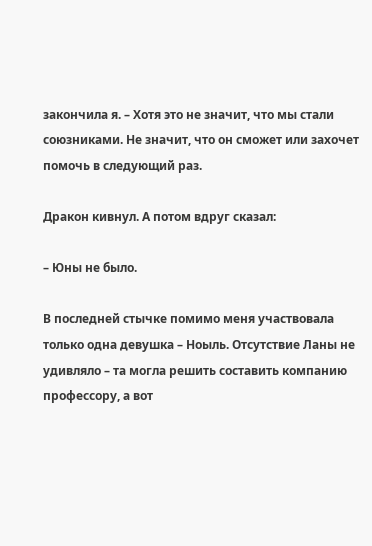закончила я. – Хотя это не значит, что мы стали союзниками. Не значит, что он сможет или захочет помочь в следующий раз.

Дракон кивнул. А потом вдруг сказал:

– Юны не было.

В последней стычке помимо меня участвовала только одна девушка – Ноыль. Отсутствие Ланы не удивляло – та могла решить составить компанию профессору, а вот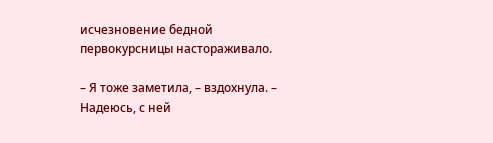исчезновение бедной первокурсницы настораживало.

– Я тоже заметила, – вздохнула. – Надеюсь, с ней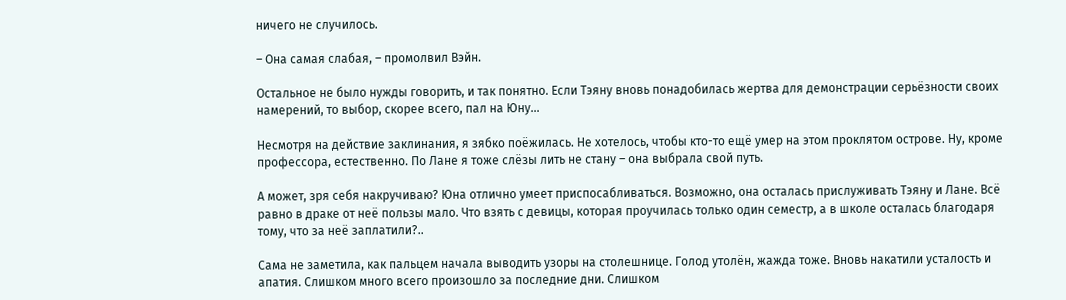ничего не случилось.

– Она самая слабая, – промолвил Вэйн.

Остальное не было нужды говорить, и так понятно. Если Тэяну вновь понадобилась жертва для демонстрации серьёзности своих намерений, то выбор, скорее всего, пал на Юну…

Несмотря на действие заклинания, я зябко поёжилась. Не хотелось, чтобы кто-то ещё умер на этом проклятом острове. Ну, кроме профессора, естественно. По Лане я тоже слёзы лить не стану – она выбрала свой путь.

А может, зря себя накручиваю? Юна отлично умеет приспосабливаться. Возможно, она осталась прислуживать Тэяну и Лане. Всё равно в драке от неё пользы мало. Что взять с девицы, которая проучилась только один семестр, а в школе осталась благодаря тому, что за неё заплатили?..

Сама не заметила, как пальцем начала выводить узоры на столешнице. Голод утолён, жажда тоже. Вновь накатили усталость и апатия. Слишком много всего произошло за последние дни. Слишком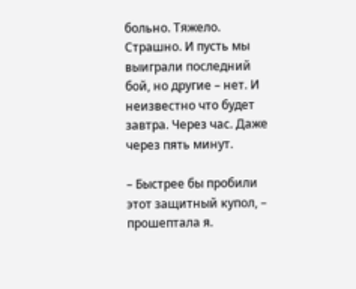больно. Тяжело. Страшно. И пусть мы выиграли последний бой, но другие – нет. И неизвестно что будет завтра. Через час. Даже через пять минут.

– Быстрее бы пробили этот защитный купол, – прошептала я.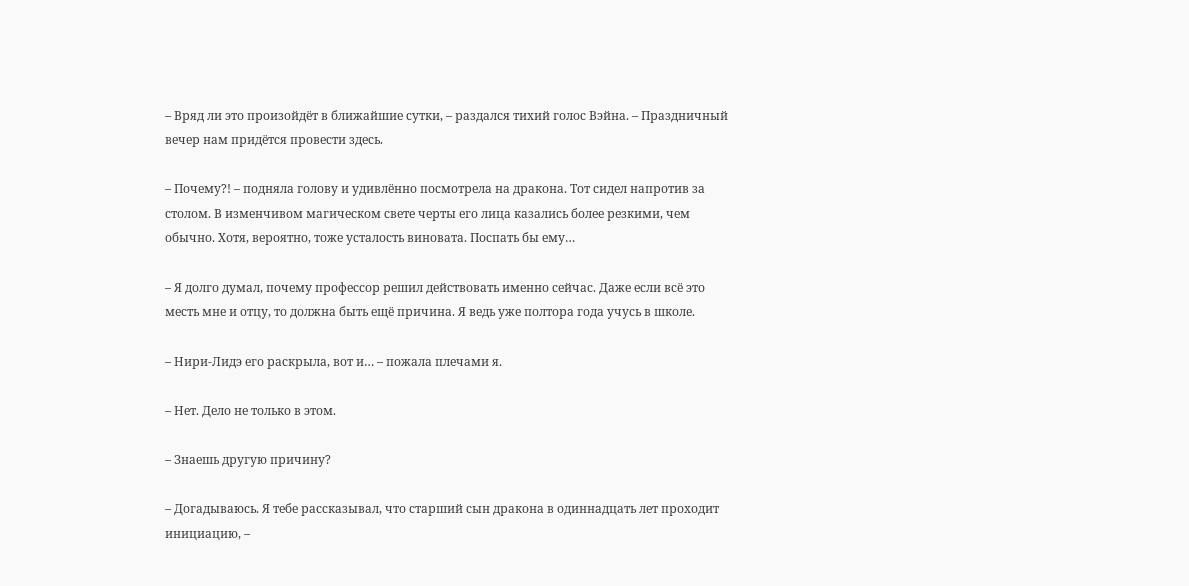– Вряд ли это произойдёт в ближайшие сутки, – раздался тихий голос Вэйна. – Праздничный вечер нам придётся провести здесь.

– Почему?! – подняла голову и удивлённо посмотрела на дракона. Тот сидел напротив за столом. В изменчивом магическом свете черты его лица казались более резкими, чем обычно. Хотя, вероятно, тоже усталость виновата. Поспать бы ему…

– Я долго думал, почему профессор решил действовать именно сейчас. Даже если всё это месть мне и отцу, то должна быть ещё причина. Я ведь уже полтора года учусь в школе.

– Нири-Лидэ его раскрыла, вот и… – пожала плечами я.

– Нет. Дело не только в этом.

– Знаешь другую причину?

– Догадываюсь. Я тебе рассказывал, что старший сын дракона в одиннадцать лет проходит инициацию, –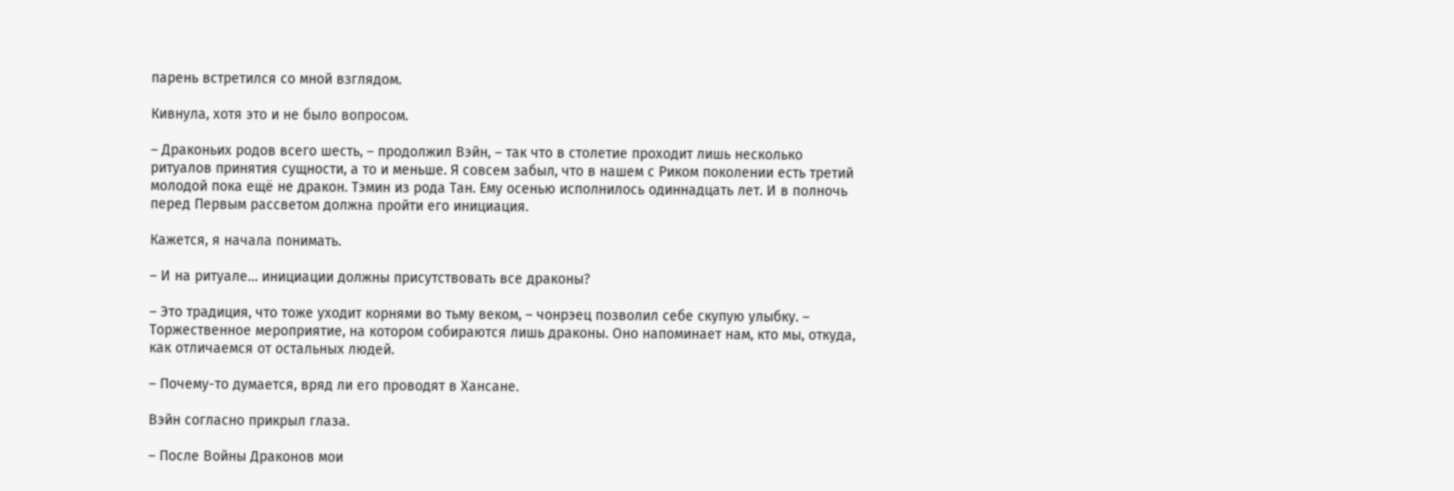парень встретился со мной взглядом.

Кивнула, хотя это и не было вопросом.

– Драконьих родов всего шесть, – продолжил Вэйн, – так что в столетие проходит лишь несколько ритуалов принятия сущности, а то и меньше. Я совсем забыл, что в нашем с Риком поколении есть третий молодой пока ещё не дракон. Тэмин из рода Тан. Ему осенью исполнилось одиннадцать лет. И в полночь перед Первым рассветом должна пройти его инициация.

Кажется, я начала понимать.

– И на ритуале… инициации должны присутствовать все драконы?

– Это традиция, что тоже уходит корнями во тьму веком, – чонрэец позволил себе скупую улыбку. – Торжественное мероприятие, на котором собираются лишь драконы. Оно напоминает нам, кто мы, откуда, как отличаемся от остальных людей.

– Почему-то думается, вряд ли его проводят в Хансане.

Вэйн согласно прикрыл глаза.

– После Войны Драконов мои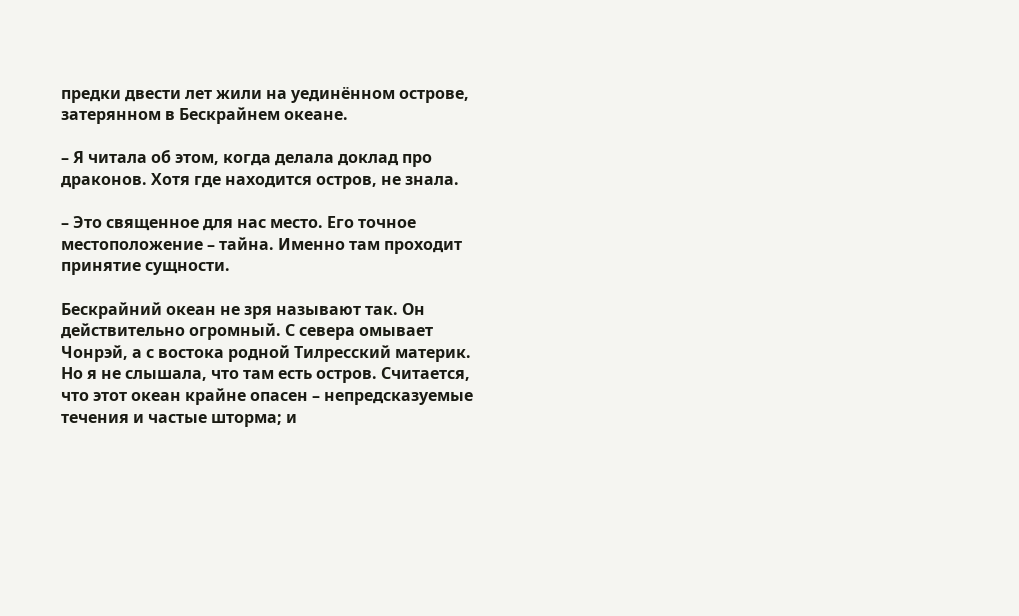предки двести лет жили на уединённом острове, затерянном в Бескрайнем океане.

– Я читала об этом, когда делала доклад про драконов. Хотя где находится остров, не знала.

– Это священное для нас место. Его точное местоположение – тайна. Именно там проходит принятие сущности.

Бескрайний океан не зря называют так. Он действительно огромный. С севера омывает Чонрэй, а с востока родной Тилресский материк. Но я не слышала, что там есть остров. Считается, что этот океан крайне опасен – непредсказуемые течения и частые шторма; и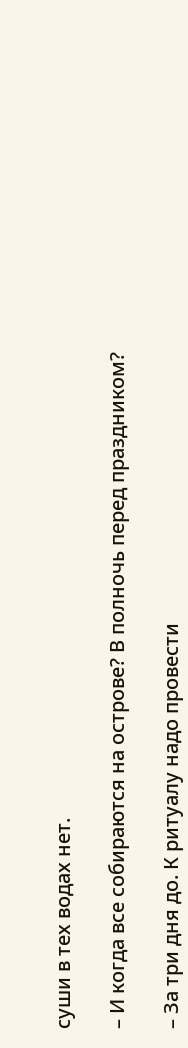суши в тех водах нет.

– И когда все собираются на острове? В полночь перед праздником?

– За три дня до. К ритуалу надо провести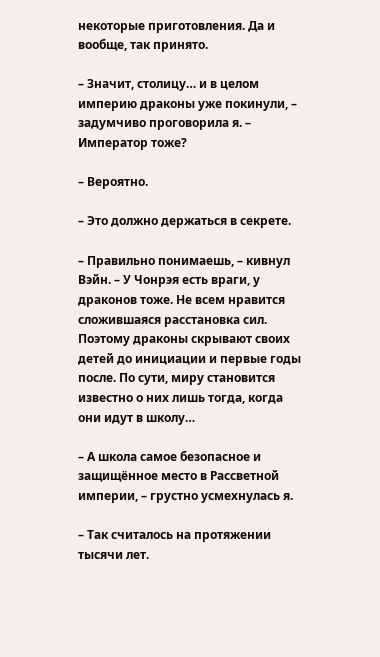некоторые приготовления. Да и вообще, так принято.

– Значит, столицу… и в целом империю драконы уже покинули, – задумчиво проговорила я. – Император тоже?

– Вероятно.

– Это должно держаться в секрете.

– Правильно понимаешь, – кивнул Вэйн. – У Чонрэя есть враги, у драконов тоже. Не всем нравится сложившаяся расстановка сил. Поэтому драконы скрывают своих детей до инициации и первые годы после. По сути, миру становится известно о них лишь тогда, когда они идут в школу…

– А школа самое безопасное и защищённое место в Рассветной империи, – грустно усмехнулась я.

– Так считалось на протяжении тысячи лет.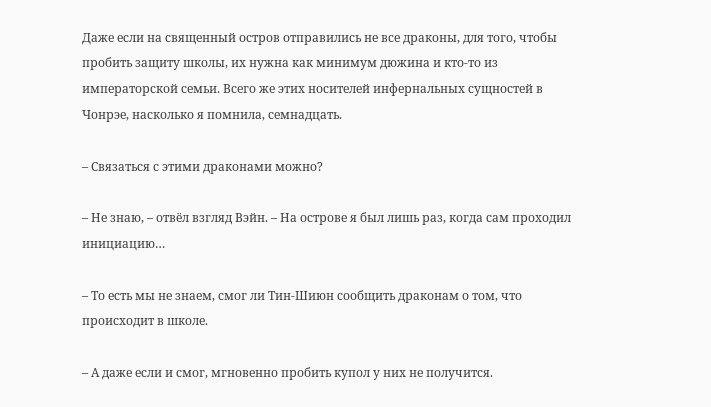Даже если на священный остров отправились не все драконы, для того, чтобы пробить защиту школы, их нужна как минимум дюжина и кто-то из императорской семьи. Всего же этих носителей инфернальных сущностей в Чонрэе, насколько я помнила, семнадцать.

– Связаться с этими драконами можно?

– Не знаю, – отвёл взгляд Вэйн. – На острове я был лишь раз, когда сам проходил инициацию…

– То есть мы не знаем, смог ли Тин-Шиюн сообщить драконам о том, что происходит в школе.

– А даже если и смог, мгновенно пробить купол у них не получится.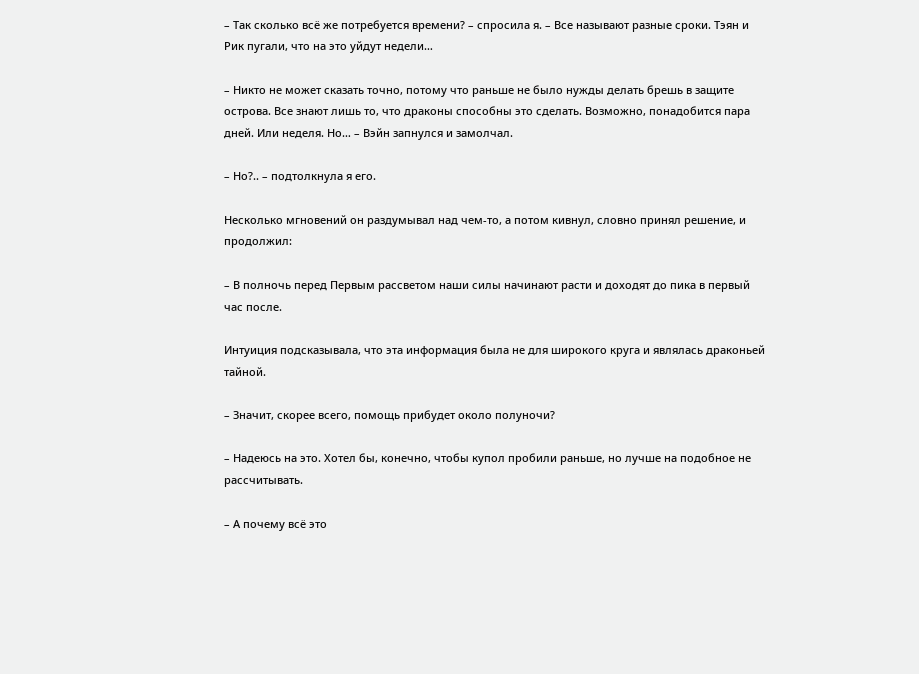– Так сколько всё же потребуется времени? – спросила я. – Все называют разные сроки. Тэян и Рик пугали, что на это уйдут недели…

– Никто не может сказать точно, потому что раньше не было нужды делать брешь в защите острова. Все знают лишь то, что драконы способны это сделать. Возможно, понадобится пара дней. Или неделя. Но… – Вэйн запнулся и замолчал.

– Но?.. – подтолкнула я его.

Несколько мгновений он раздумывал над чем-то, а потом кивнул, словно принял решение, и продолжил:

– В полночь перед Первым рассветом наши силы начинают расти и доходят до пика в первый час после.

Интуиция подсказывала, что эта информация была не для широкого круга и являлась драконьей тайной.

– Значит, скорее всего, помощь прибудет около полуночи?

– Надеюсь на это. Хотел бы, конечно, чтобы купол пробили раньше, но лучше на подобное не рассчитывать.

– А почему всё это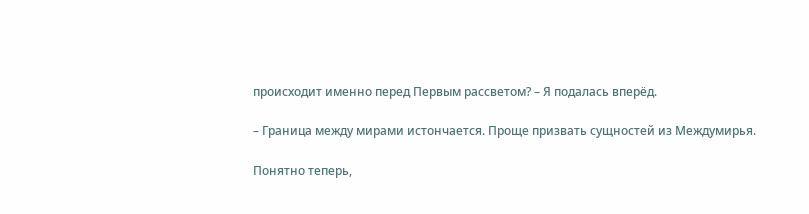происходит именно перед Первым рассветом? – Я подалась вперёд.

– Граница между мирами истончается. Проще призвать сущностей из Междумирья.

Понятно теперь,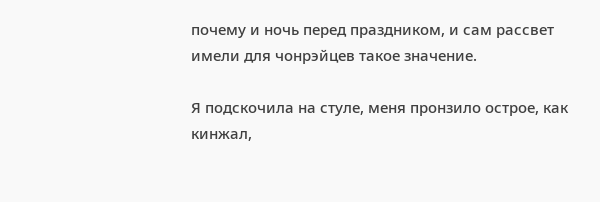почему и ночь перед праздником, и сам рассвет имели для чонрэйцев такое значение.

Я подскочила на стуле, меня пронзило острое, как кинжал,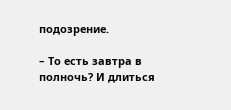подозрение.

– То есть завтра в полночь? И длиться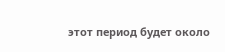этот период будет около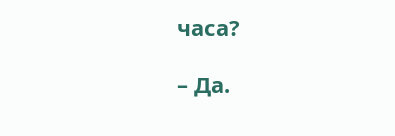часа?

– Да.